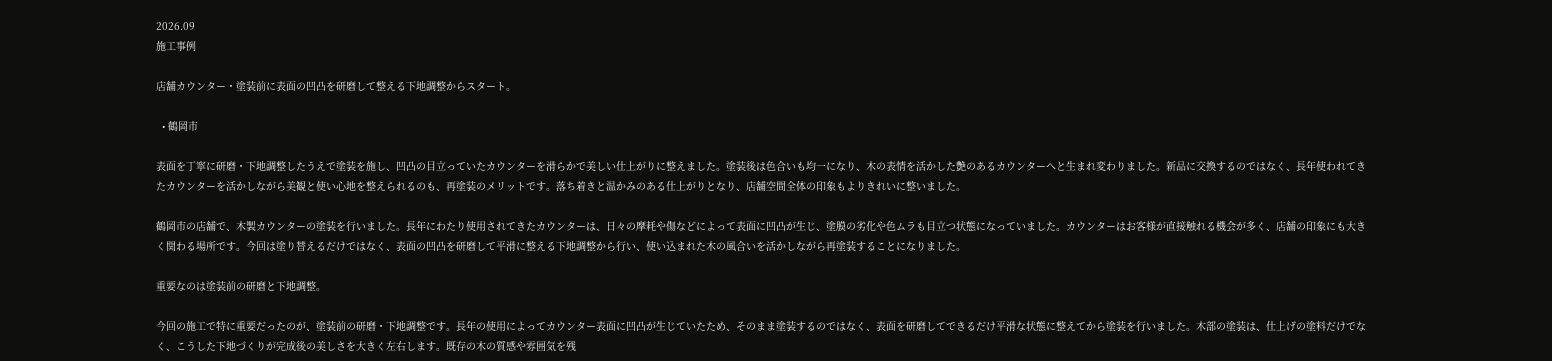2026.09
施工事例

店舗カウンター・塗装前に表面の凹凸を研磨して整える下地調整からスタート。

  • 鶴岡市

表面を丁寧に研磨・下地調整したうえで塗装を施し、凹凸の目立っていたカウンターを滑らかで美しい仕上がりに整えました。塗装後は色合いも均一になり、木の表情を活かした艶のあるカウンターへと生まれ変わりました。新品に交換するのではなく、長年使われてきたカウンターを活かしながら美観と使い心地を整えられるのも、再塗装のメリットです。落ち着きと温かみのある仕上がりとなり、店舗空間全体の印象もよりきれいに整いました。

鶴岡市の店舗で、木製カウンターの塗装を行いました。長年にわたり使用されてきたカウンターは、日々の摩耗や傷などによって表面に凹凸が生じ、塗膜の劣化や色ムラも目立つ状態になっていました。カウンターはお客様が直接触れる機会が多く、店舗の印象にも大きく関わる場所です。今回は塗り替えるだけではなく、表面の凹凸を研磨して平滑に整える下地調整から行い、使い込まれた木の風合いを活かしながら再塗装することになりました。

重要なのは塗装前の研磨と下地調整。

今回の施工で特に重要だったのが、塗装前の研磨・下地調整です。長年の使用によってカウンター表面に凹凸が生じていたため、そのまま塗装するのではなく、表面を研磨してできるだけ平滑な状態に整えてから塗装を行いました。木部の塗装は、仕上げの塗料だけでなく、こうした下地づくりが完成後の美しさを大きく左右します。既存の木の質感や雰囲気を残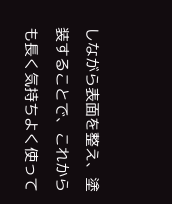しながら表面を整え、塗装することで、これからも長く気持ちよく使って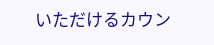いただけるカウン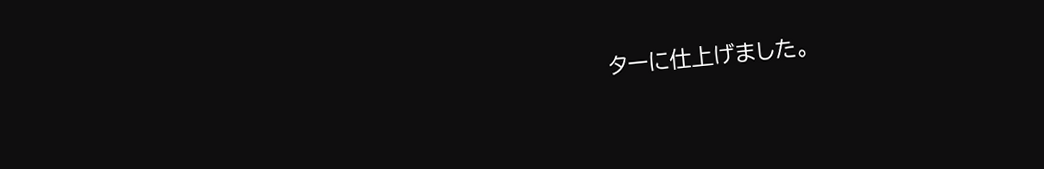ターに仕上げました。